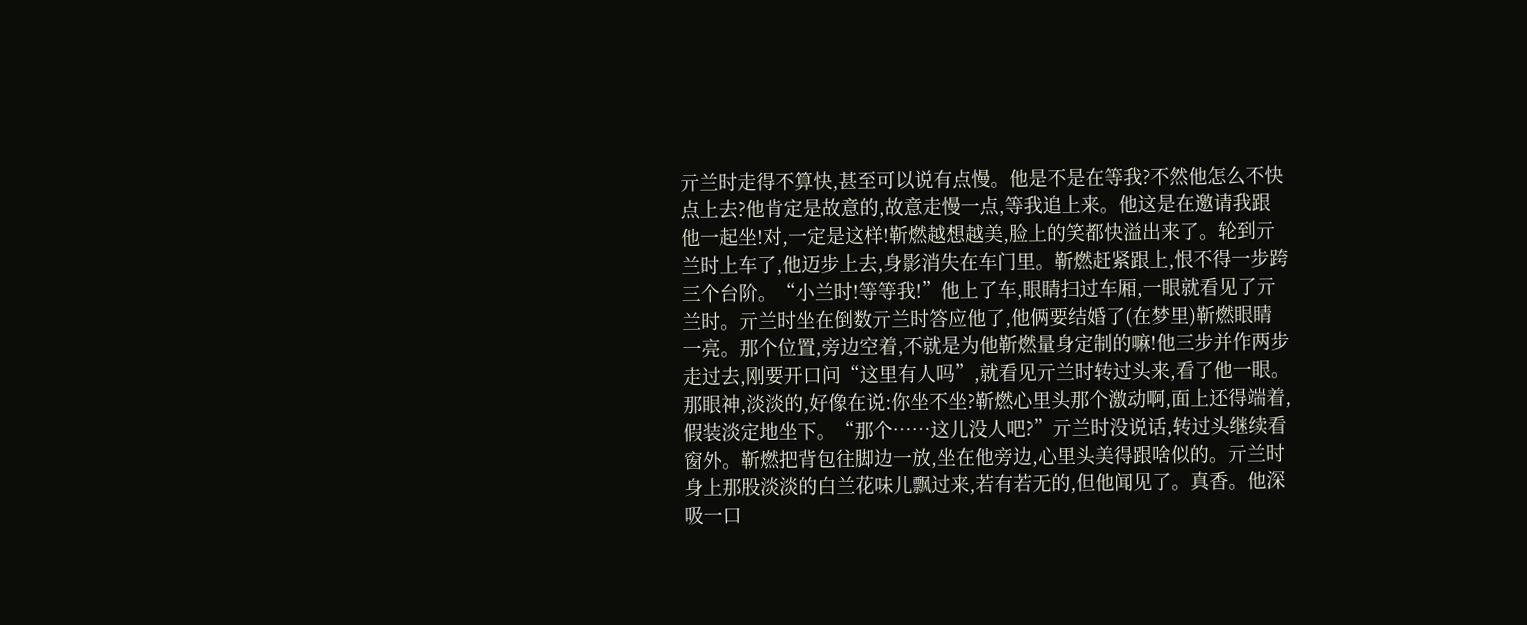亓兰时走得不算快,甚至可以说有点慢。他是不是在等我?不然他怎么不快点上去?他肯定是故意的,故意走慢一点,等我追上来。他这是在邀请我跟他一起坐!对,一定是这样!靳燃越想越美,脸上的笑都快溢出来了。轮到亓兰时上车了,他迈步上去,身影消失在车门里。靳燃赶紧跟上,恨不得一步跨三个台阶。“小兰时!等等我!”他上了车,眼睛扫过车厢,一眼就看见了亓兰时。亓兰时坐在倒数亓兰时答应他了,他俩要结婚了(在梦里)靳燃眼睛一亮。那个位置,旁边空着,不就是为他靳燃量身定制的嘛!他三步并作两步走过去,刚要开口问“这里有人吗”,就看见亓兰时转过头来,看了他一眼。那眼神,淡淡的,好像在说:你坐不坐?靳燃心里头那个激动啊,面上还得端着,假装淡定地坐下。“那个……这儿没人吧?”亓兰时没说话,转过头继续看窗外。靳燃把背包往脚边一放,坐在他旁边,心里头美得跟啥似的。亓兰时身上那股淡淡的白兰花味儿飘过来,若有若无的,但他闻见了。真香。他深吸一口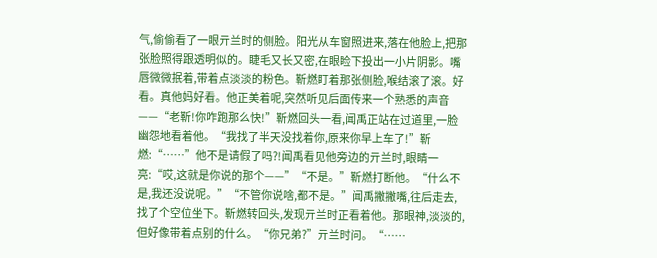气,偷偷看了一眼亓兰时的侧脸。阳光从车窗照进来,落在他脸上,把那张脸照得跟透明似的。睫毛又长又密,在眼睑下投出一小片阴影。嘴唇微微抿着,带着点淡淡的粉色。靳燃盯着那张侧脸,喉结滚了滚。好看。真他妈好看。他正美着呢,突然听见后面传来一个熟悉的声音——“老靳!你咋跑那么快!”靳燃回头一看,闻禹正站在过道里,一脸幽怨地看着他。“我找了半天没找着你,原来你早上车了!”靳燃:“……”他不是请假了吗?!闻禹看见他旁边的亓兰时,眼睛一亮:“哎,这就是你说的那个——”“不是。”靳燃打断他。“什么不是,我还没说呢。”“不管你说啥,都不是。”闻禹撇撇嘴,往后走去,找了个空位坐下。靳燃转回头,发现亓兰时正看着他。那眼神,淡淡的,但好像带着点别的什么。“你兄弟?”亓兰时问。“……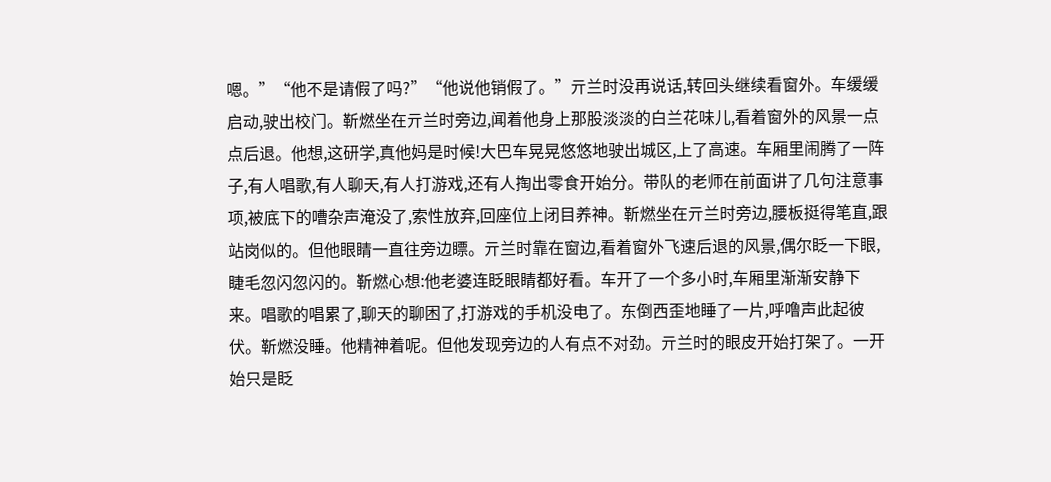嗯。”“他不是请假了吗?”“他说他销假了。”亓兰时没再说话,转回头继续看窗外。车缓缓启动,驶出校门。靳燃坐在亓兰时旁边,闻着他身上那股淡淡的白兰花味儿,看着窗外的风景一点点后退。他想,这研学,真他妈是时候!大巴车晃晃悠悠地驶出城区,上了高速。车厢里闹腾了一阵子,有人唱歌,有人聊天,有人打游戏,还有人掏出零食开始分。带队的老师在前面讲了几句注意事项,被底下的嘈杂声淹没了,索性放弃,回座位上闭目养神。靳燃坐在亓兰时旁边,腰板挺得笔直,跟站岗似的。但他眼睛一直往旁边瞟。亓兰时靠在窗边,看着窗外飞速后退的风景,偶尔眨一下眼,睫毛忽闪忽闪的。靳燃心想:他老婆连眨眼睛都好看。车开了一个多小时,车厢里渐渐安静下来。唱歌的唱累了,聊天的聊困了,打游戏的手机没电了。东倒西歪地睡了一片,呼噜声此起彼伏。靳燃没睡。他精神着呢。但他发现旁边的人有点不对劲。亓兰时的眼皮开始打架了。一开始只是眨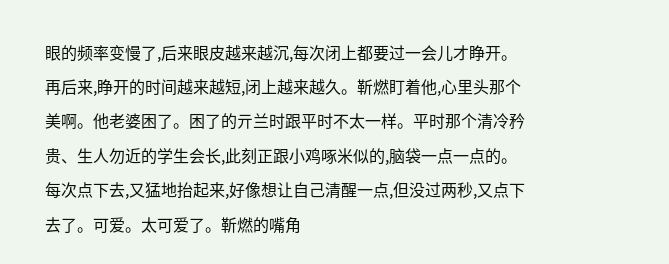眼的频率变慢了,后来眼皮越来越沉,每次闭上都要过一会儿才睁开。再后来,睁开的时间越来越短,闭上越来越久。靳燃盯着他,心里头那个美啊。他老婆困了。困了的亓兰时跟平时不太一样。平时那个清冷矜贵、生人勿近的学生会长,此刻正跟小鸡啄米似的,脑袋一点一点的。每次点下去,又猛地抬起来,好像想让自己清醒一点,但没过两秒,又点下去了。可爱。太可爱了。靳燃的嘴角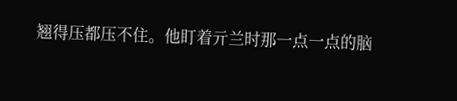翘得压都压不住。他盯着亓兰时那一点一点的脑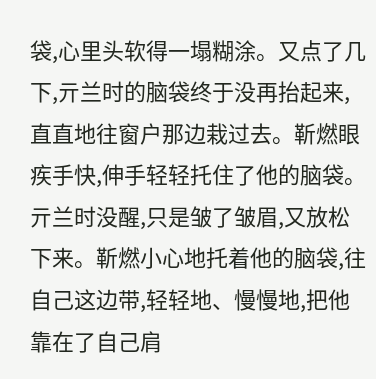袋,心里头软得一塌糊涂。又点了几下,亓兰时的脑袋终于没再抬起来,直直地往窗户那边栽过去。靳燃眼疾手快,伸手轻轻托住了他的脑袋。亓兰时没醒,只是皱了皱眉,又放松下来。靳燃小心地托着他的脑袋,往自己这边带,轻轻地、慢慢地,把他靠在了自己肩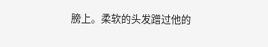膀上。柔软的头发蹭过他的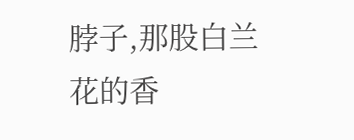脖子,那股白兰花的香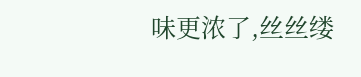味更浓了,丝丝缕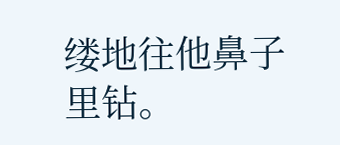缕地往他鼻子里钻。